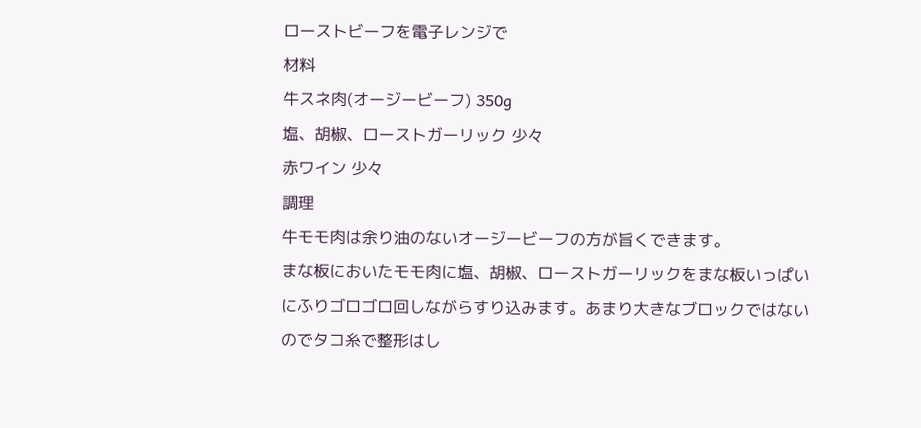ローストビーフを電子レンジで
材料
牛スネ肉(オージービーフ) 350g
塩、胡椒、ローストガーリック 少々
赤ワイン 少々
調理
牛モモ肉は余り油のないオージービーフの方が旨くできます。
まな板においたモモ肉に塩、胡椒、ローストガーリックをまな板いっぱいにふりゴロゴロ回しながらすり込みます。あまり大きなブロックではないのでタコ糸で整形はし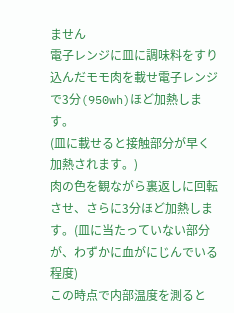ません
電子レンジに皿に調味料をすり込んだモモ肉を載せ電子レンジで3分(950wh)ほど加熱します。
(皿に載せると接触部分が早く加熱されます。)
肉の色を観ながら裏返しに回転させ、さらに3分ほど加熱します。(皿に当たっていない部分が、わずかに血がにじんでいる程度)
この時点で内部温度を測ると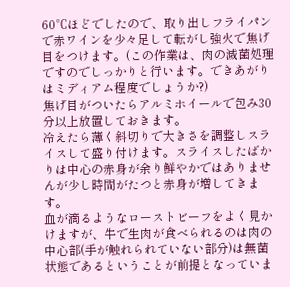60℃ほどでしたので、取り出しフライパンで赤ワインを少々足して転がし強火で焦げ目をつけます。(この作業は、肉の滅菌処理ですのでしっかりと行います。できあがりはミディアム程度でしょうか?)
焦げ目がついたらアルミホイールで包み30分以上放置しておきます。
冷えたら薄く斜切りで大きさを調整しスライスして盛り付けます。スライスしたばかりは中心の赤身が余り鮮やかではありませんが少し時間がたつと赤身が増してきます。
血が滴るようなローストビーフをよく見かけますが、牛で生肉が食べられるのは肉の中心部(手が触れられていない部分)は無菌状態であるということが前提となっていま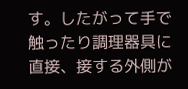す。したがって手で触ったり調理器具に直接、接する外側が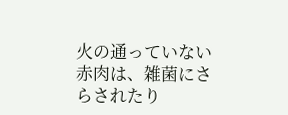火の通っていない赤肉は、雑菌にさらされたり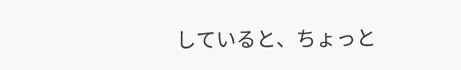していると、ちょっと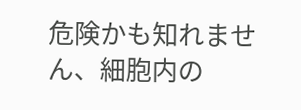危険かも知れません、細胞内の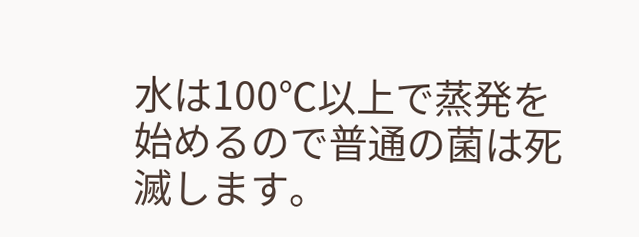水は100℃以上で蒸発を始めるので普通の菌は死滅します。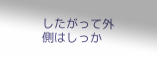したがって外側はしっか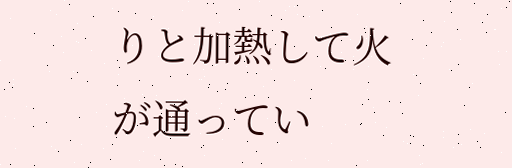りと加熱して火が通ってい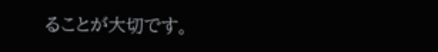ることが大切です。